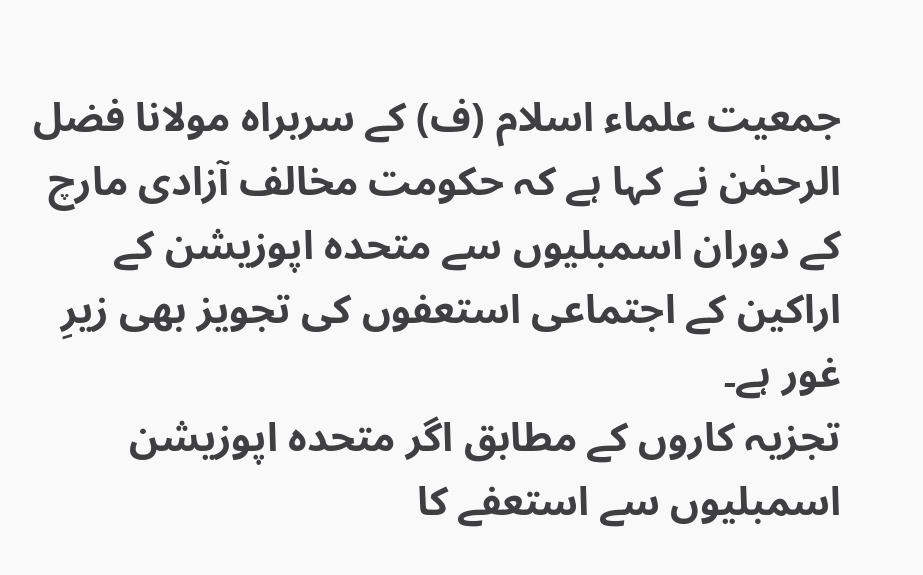جمعیت علماء اسلام (ف) کے سربراہ مولانا فضل الرحمٰن نے کہا ہے کہ حکومت مخالف آزادی مارچ کے دوران اسمبلیوں سے متحدہ اپوزیشن کے اراکین کے اجتماعی استعفوں کی تجویز بھی زیرِ غور ہے۔
تجزیہ کاروں کے مطابق اگر متحدہ اپوزیشن اسمبلیوں سے استعفے کا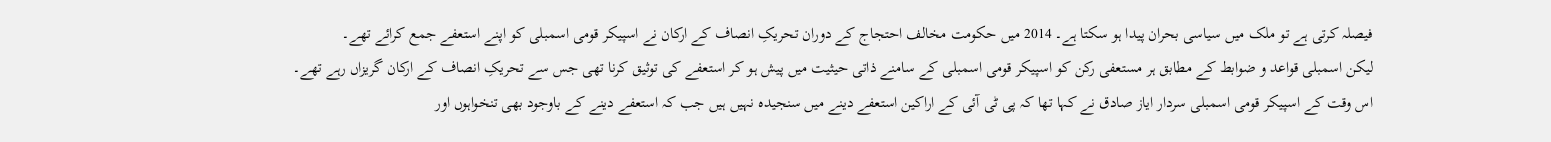فیصلہ کرتی ہے تو ملک میں سیاسی بحران پیدا ہو سکتا ہے۔ 2014 میں حکومت مخالف احتجاج کے دوران تحریکِ انصاف کے ارکان نے اسپیکر قومی اسمبلی کو اپنے استعفے جمع کرائے تھے۔
لیکن اسمبلی قواعد و ضوابط کے مطابق ہر مستعفی رکن کو اسپیکر قومی اسمبلی کے سامنے ذاتی حیثیت میں پیش ہو کر استعفے کی توثیق کرنا تھی جس سے تحریکِ انصاف کے ارکان گریزاں رہے تھے۔
اس وقت کے اسپیکر قومی اسمبلی سردار ایاز صادق نے کہا تھا کہ پی ٹی آئی کے اراکین استعفے دینے میں سنجیدہ نہیں ہیں جب کہ استعفے دینے کے باوجود بھی تنخواہوں اور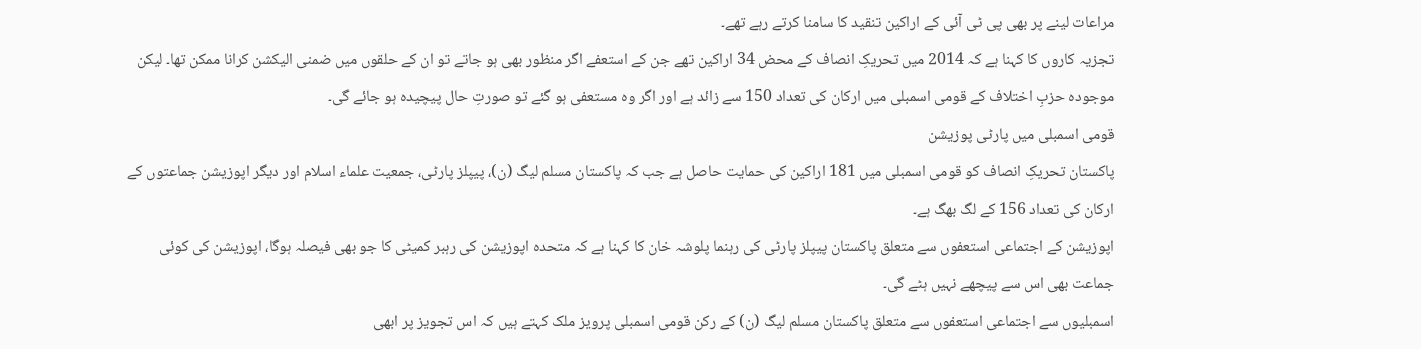مراعات لینے پر بھی پی ٹی آئی کے اراکین تنقید کا سامنا کرتے رہے تھے۔
تجزیہ کاروں کا کہنا ہے کہ 2014 میں تحریکِ انصاف کے محض 34 اراکین تھے جن کے استعفے اگر منظور بھی ہو جاتے تو ان کے حلقوں میں ضمنی الیکشن کرانا ممکن تھا۔ لیکن موجودہ حزبِ اختلاف کے قومی اسمبلی میں ارکان کی تعداد 150 سے زائد ہے اور اگر وہ مستعفی ہو گئے تو صورتِ حال پیچیدہ ہو جائے گی۔
قومی اسمبلی میں پارٹی پوزیشن
پاکستان تحریکِ انصاف کو قومی اسمبلی میں 181 اراکین کی حمایت حاصل ہے جب کہ پاکستان مسلم لیگ (ن)، پیپلز پارٹی، جمعیت علماء اسلام اور دیگر اپوزیشن جماعتوں کے ارکان کی تعداد 156 کے لگ بھگ ہے۔
اپوزیشن کے اجتماعی استعفوں سے متعلق پاکستان پیپلز پارٹی کی رہنما پلوشہ خان کا کہنا ہے کہ متحدہ اپوزیشن کی رہبر کمیٹی کا جو بھی فیصلہ ہوگا، اپوزیشن کی کوئی جماعت بھی اس سے پیچھے نہیں ہٹے گی۔
اسمبلیوں سے اجتماعی استعفوں سے متعلق پاکستان مسلم لیگ (ن) کے رکن قومی اسمبلی پرویز ملک کہتے ہیں کہ اس تجویز پر ابھی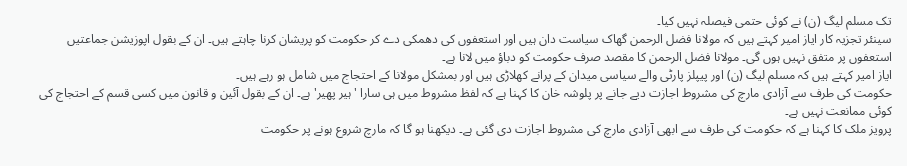تک مسلم لیگ (ن) نے کوئی حتمی فیصلہ نہیں کیا۔
سینئر تجزیہ کار ایاز امیر کہتے ہیں کہ مولانا فضل الرحمن گھاک سیاست دان ہیں اور استعفوں کی دھمکی دے کر حکومت کو پریشان کرنا چاہتے ہیں۔ ان کے بقول اپوزیشن جماعتیں استعفوں پر متفق نہیں ہوں گی۔ مولانا فضل الرحمن کا مقصد صرف حکومت کو دباؤ میں لانا ہے۔
ایاز امیر کہتے ہیں کہ مسلم لیگ (ن) اور پیپلز پارٹی والے سیاسی میدان کے پرانے کھلاڑی ہیں اور بمشکل مولانا کے احتجاج میں شامل ہو رہے ہیں۔
حکومت کی طرف سے آزادی مارچ کی مشروط اجازت دیے جانے پر پلوشہ خان کا کہنا ہے کہ لفظ مشروط میں ہی سارا 'ہیر پھیر' ہے۔ ان کے بقول آئین و قانون میں کسی قسم کے احتجاج کی کوئی ممانعت نہیں ہے۔
پرویز ملک کا کہنا ہے کہ حکومت کی طرف سے ابھی آزادی مارچ کی مشروط اجازت دی گئی ہے۔ دیکھنا ہو گا کہ مارچ شروع ہونے پر حکومت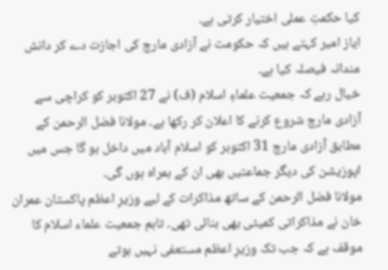کیا حکمتِ عملی اختیار کرتی ہے۔
ایاز امیر کہتے ہیں کہ حکومت نے آزادی مارچ کی اجازت دے کر دانش مندانہ فیصلہ کیا ہے۔
خیال رہے کہ جمعیت علماءِ اسلام (ف) نے 27 اکتوبر کو کراچی سے آزادی مارچ شروع کرنے کا اعلان کر رکھا ہے۔ مولانا فضل الرحمن کے مطابق آزادی مارچ 31 اکتوبر کو اسلام آباد میں داخل ہو گا جس میں اپوزیشن کی دیگر جماعتیں بھی ان کے ہمراہ ہوں گی۔
مولانا فضل الرحمن کے ساتھ مذاکرات کے لیے وزیرِ اعظم پاکستان عمران خان نے مذاکراتی کمیٹی بھی بنائی تھی۔ تاہم جمعیت علماء اسلام کا موقف ہے کہ جب تک وزیرِ اعظم مستعفی نہیں ہوتے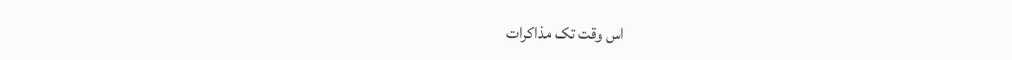اس وقت تک مذاکرات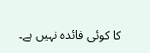کا کوئی فائدہ نہیں ہے۔